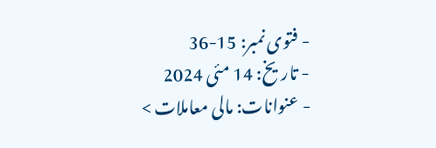- فتوی نمبر: 15-36
- تاریخ: 14 مئی 2024
- عنوانات: مالی معاملات >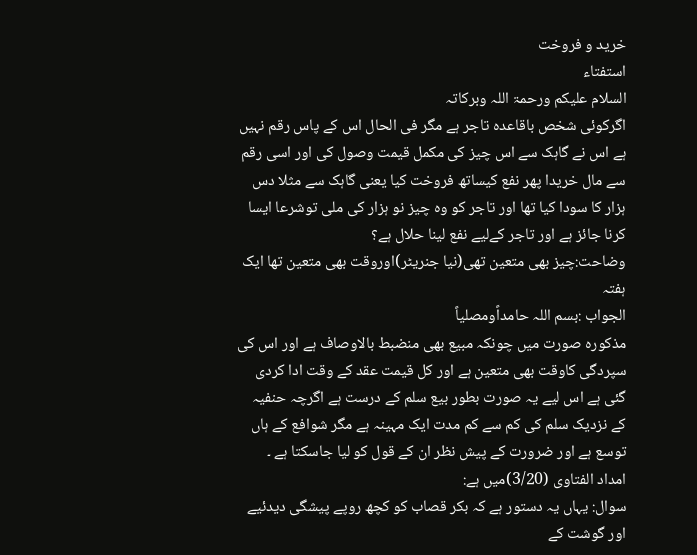خرید و فروخت
استفتاء
السلام علیکم ورحمۃ اللہ وبرکاتہ
اگرکوئی شخص باقاعدہ تاجر ہے مگر فی الحال اس کے پاس رقم نہیں ہے اس نے گاہک سے اس چیز کی مکمل قیمت وصول کی اور اسی رقم سے مال خریدا پھر نفع کیساتھ فروخت کیا یعنی گاہک سے مثلا دس ہزار کا سودا کیا تھا اور تاجر کو وہ چیز نو ہزار کی ملی توشرعا ایسا کرنا جائز ہے اور تاجر کےلیے نفع لینا حلال ہے؟
وضاحت:چیز بھی متعین تھی(نیا جنریٹر)اوروقت بھی متعین تھا ایک ہفتہ
الجواب :بسم اللہ حامداًومصلیاً
مذکورہ صورت میں چونکہ مبیع بھی منضبط بالاوصاف ہے اور اس کی سپردگی کاوقت بھی متعین ہے اور کل قیمت عقد کے وقت ادا کردی گئی ہے اس لیے یہ صورت بطور بیع سلم کے درست ہے اگرچہ حنفیہ کے نزدیک سلم کی کم سے کم مدت ایک مہینہ ہے مگر شوافع کے ہاں توسع ہے اور ضرورت کے پیش نظر ان کے قول کو لیا جاسکتا ہے ۔
امداد الفتاوی (3/20)میں ہے:
سوال: یہاں یہ دستور ہے کہ بکر قصاب کو کچھ روپے پیشگی دیدئیے اور گوشت کے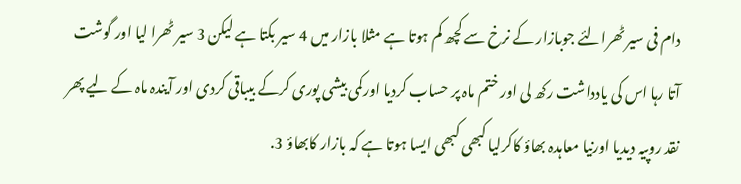دام فی سیر ٹھرالئے جوبازار کے نرخ سے کچھ کم ہوتا ہے مثلا بازار میں 4 سیر بکتا ہے لیکن 3 سیر ٹھرا لیا اور گوشت آتا رہا اس کی یادداشت رکھ لی اور ختم ماہ پر حساب کردیا اورکمی بیشی پوری کرکے بیباقی کردی اور آیندہ ماہ کے لیے پھر نقد روپیہ دیدیا اورنیا معاہدہ بھاؤ کاکرلیا کبھی کبھی ایسا ہوتا ہے کہ بازار کابھاؤ 3.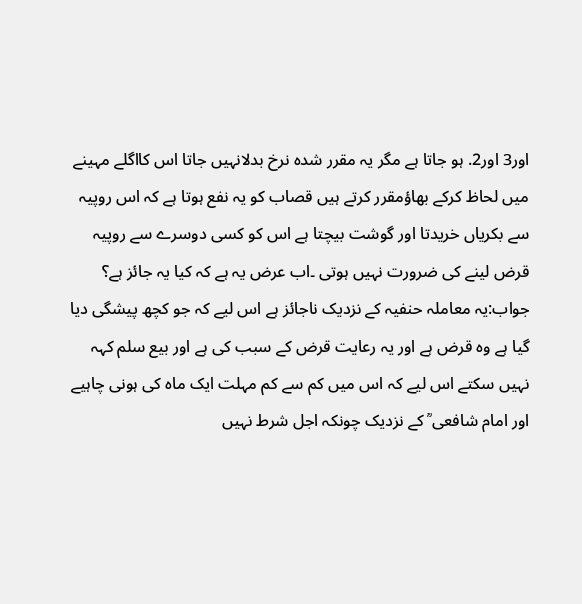اور3 اور2. ہو جاتا ہے مگر یہ مقرر شدہ نرخ بدلانہیں جاتا اس کااگلے مہینے میں لحاظ کرکے بھاؤمقرر کرتے ہیں قصاب کو یہ نفع ہوتا ہے کہ اس روپیہ سے بکریاں خریدتا اور گوشت بیچتا ہے اس کو کسی دوسرے سے روپیہ قرض لینے کی ضرورت نہیں ہوتی ۔اب عرض یہ ہے کہ کیا یہ جائز ہے؟
جواب:یہ معاملہ حنفیہ کے نزدیک ناجائز ہے اس لیے کہ جو کچھ پیشگی دیا گیا ہے وہ قرض ہے اور یہ رعایت قرض کے سبب کی ہے اور بیع سلم کہہ نہیں سکتے اس لیے کہ اس میں کم سے کم مہلت ایک ماہ کی ہونی چاہیے اور امام شافعی ؒ کے نزدیک چونکہ اجل شرط نہیں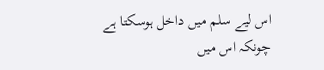اس لیے سلم میں داخل ہوسکتا ہے چونکہ اس میں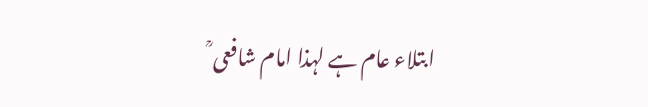ابتلاء عام ہے لہذا امام شافعی ؒ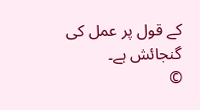کے قول پر عمل کی گنجائش ہے۔
©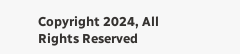Copyright 2024, All Rights Reserved